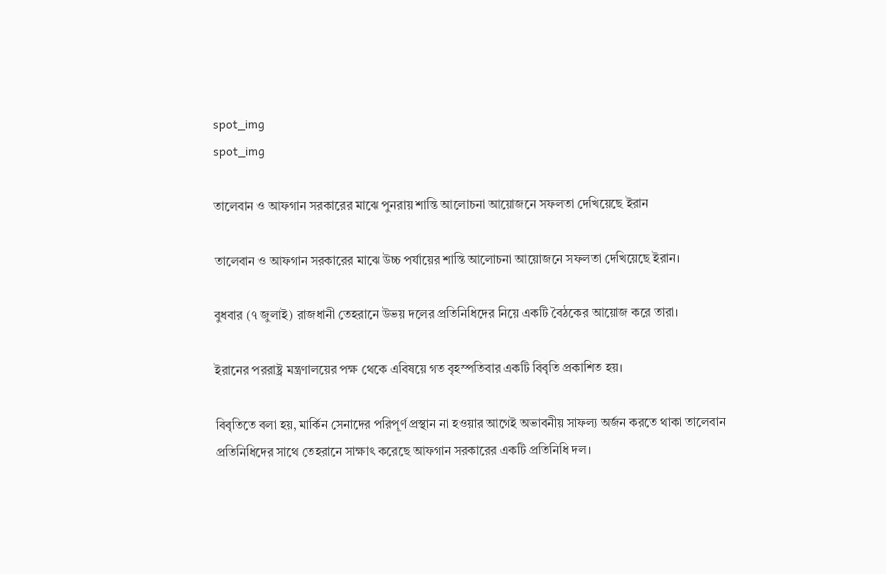spot_img
spot_img

তালেবান ও আফগান সরকারের মাঝে পুনরায় শান্তি আলোচনা আয়োজনে সফলতা দেখিয়েছে ইরান

তালেবান ও আফগান সরকারের মাঝে উচ্চ পর্যায়ের শান্তি আলোচনা আয়োজনে সফলতা দেখিয়েছে ইরান।

বুধবার (৭ জুলাই) রাজধানী তেহরানে উভয় দলের প্রতিনিধিদের নিয়ে একটি বৈঠকের আয়োজ করে তারা।

ইরানের পররাষ্ট্র মন্ত্রণালয়ের পক্ষ থেকে এবিষয়ে গত বৃহস্পতিবার একটি বিবৃতি প্রকাশিত হয়।

বিবৃতিতে বলা হয়, মার্কিন সেনাদের পরিপূর্ণ প্রস্থান না হওয়ার আগেই অভাবনীয় সাফল্য অর্জন করতে থাকা তালেবান প্রতিনিধিদের সাথে তেহরানে সাক্ষাৎ করেছে আফগান সরকারের একটি প্রতিনিধি দল।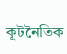কূটনৈতিক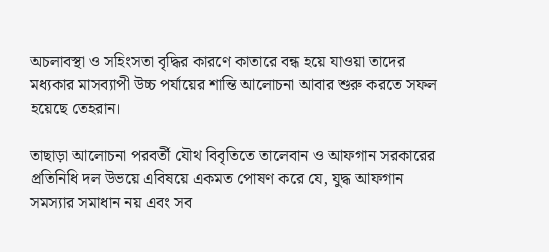অচলাবস্থা ও সহিংসতা বৃদ্ধির কারণে কাতারে বন্ধ হয়ে যাওয়া তাদের মধ্যকার মাসব্যাপী উচ্চ পর্যায়ের শান্তি আলোচনা আবার শুরু করতে সফল হয়েছে তেহরান।

তাছাড়া আলোচনা পরবর্তী যৌথ বিবৃতিতে তালেবান ও আফগান সরকারের প্রতিনিধি দল উভয়ে এবিষয়ে একমত পোষণ করে যে, যুদ্ধ আফগান সমস্যার সমাধান নয় এবং সব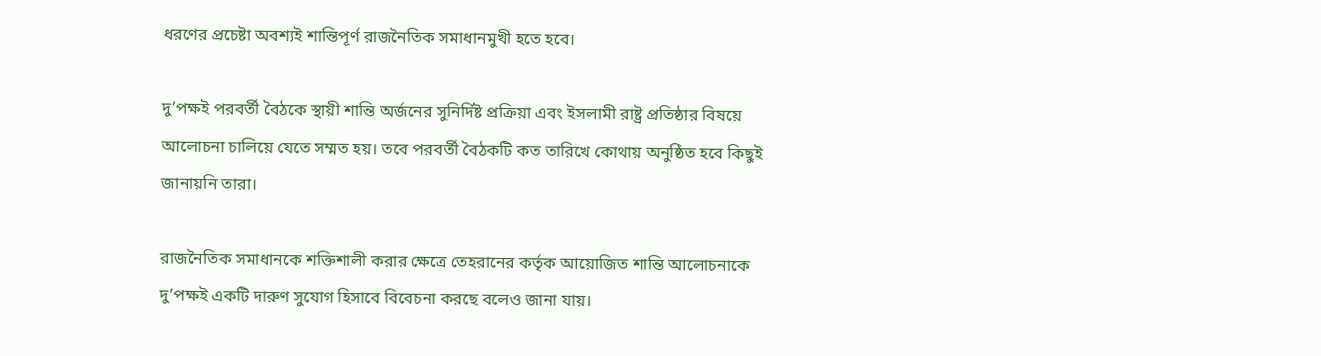ধরণের প্রচেষ্টা অবশ্যই শান্তিপূর্ণ রাজনৈতিক সমাধানমুখী হতে হবে।

দু’পক্ষই পরবর্তী বৈঠকে স্থায়ী শান্তি অর্জনের সুনির্দিষ্ট প্রক্রিয়া এবং ইসলামী রাষ্ট্র প্রতিষ্ঠার বিষয়ে আলোচনা চালিয়ে যেতে সম্মত হয়। তবে পরবর্তী বৈঠকটি কত তারিখে কোথায় অনুষ্ঠিত হবে কিছুই জানায়নি তারা।

রাজনৈতিক সমাধানকে শক্তিশালী করার ক্ষেত্রে তেহরানের কর্তৃক আয়োজিত শান্তি আলোচনাকে দু’পক্ষই একটি দারুণ সুযোগ হিসাবে বিবেচনা করছে বলেও জানা যায়।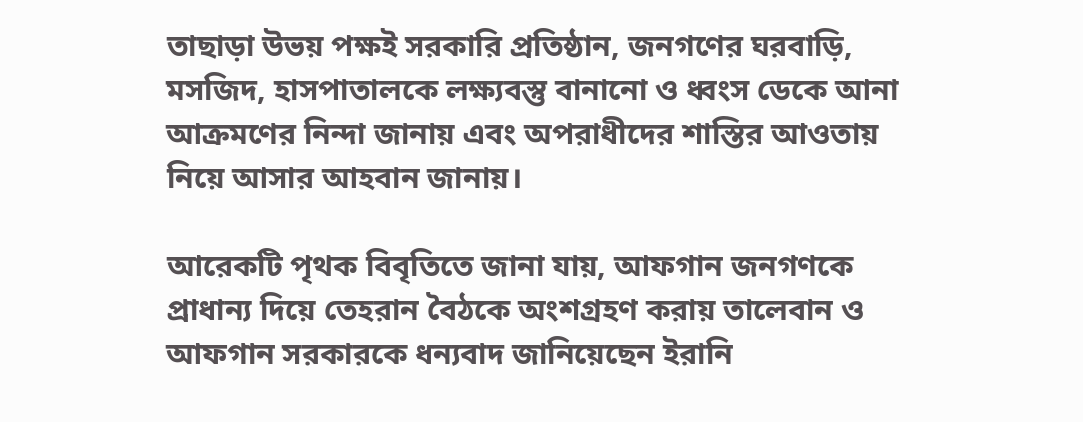তাছাড়া উভয় পক্ষই সরকারি প্রতিষ্ঠান, জনগণের ঘরবাড়ি, মসজিদ, হাসপাতালকে লক্ষ্যবস্তু বানানো ও ধ্বংস ডেকে আনা আক্রমণের নিন্দা জানায় এবং অপরাধীদের শাস্তির আওতায় নিয়ে আসার আহবান জানায়।

আরেকটি পৃথক বিবৃতিতে জানা যায়, আফগান জনগণকে প্রাধান্য দিয়ে তেহরান বৈঠকে অংশগ্রহণ করায় তালেবান ও আফগান সরকারকে ধন্যবাদ জানিয়েছেন ইরানি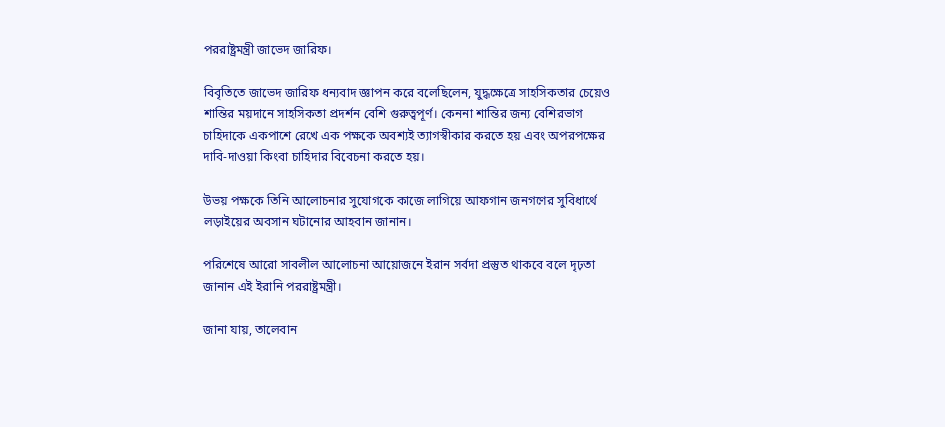পররাষ্ট্রমন্ত্রী জাভেদ জারিফ।

বিবৃতিতে জাভেদ জারিফ ধন্যবাদ জ্ঞাপন করে বলেছিলেন, যুদ্ধক্ষেত্রে সাহসিকতার চেয়েও শান্তির ময়দানে সাহসিকতা প্রদর্শন বেশি গুরুত্বপূর্ণ। কেননা শান্তির জন্য বেশিরভাগ চাহিদাকে একপাশে রেখে এক পক্ষকে অবশ্যই ত্যাগস্বীকার করতে হয় এবং অপরপক্ষের দাবি-দাওয়া কিংবা চাহিদার বিবেচনা করতে হয়।

উভয় পক্ষকে তিনি আলোচনার সুযোগকে কাজে লাগিয়ে আফগান জনগণের সুবিধার্থে লড়াইয়ের অবসান ঘটানোর আহবান জানান।

পরিশেষে আরো সাবলীল আলোচনা আয়োজনে ইরান সর্বদা প্রস্তুত থাকবে বলে দৃঢ়তা জানান এই ইরানি পররাষ্ট্রমন্ত্রী।

জানা যায়, তালেবান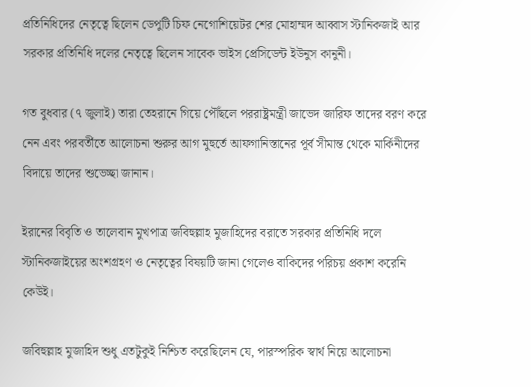প্রতিনিধিদের নেতৃত্বে ছিলেন ডেপুটি চিফ নেগোশিয়েটর শের মোহাম্মদ আব্বাস স্টানিকজাই আর সরকার প্রতিনিধি দলের নেতৃত্বে ছিলেন সাবেক ভাইস প্রেসিডেন্ট ইউনুস কানুনী।

গত বুধবার (৭ জুলাই) তারা তেহরানে গিয়ে পৌঁছলে পররাষ্ট্রমন্ত্রী জাভেদ জারিফ তাদের বরণ করে নেন এবং পরবর্তীতে আলোচনা শুরুর আগ মুহুর্তে আফগানিস্তানের পূর্ব সীমান্ত থেকে মার্কিনীদের বিদায়ে তাদের শুভেচ্ছা জানান।

ইরানের বিবৃতি ও তালেবান মুখপাত্র জবিহুল্লাহ মুজাহিদের বরাতে সরকার প্রতিনিধি দলে স্টানিকজাইয়ের অংশগ্রহণ ও নেতৃত্বের বিষয়টি জানা গেলেও বাকিদের পরিচয় প্রকাশ করেনি কেউই।

জবিহুল্লাহ মুজাহিদ শুধু এতটুকুই নিশ্চিত করেছিলেন যে, পারস্পরিক স্বার্থ নিয়ে আলোচনা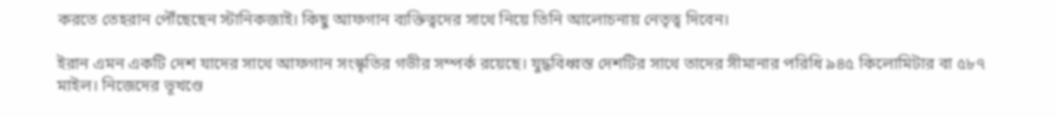করতে তেহরান পৌঁছেছেন স্টানিকজাই। কিছু আফগান ব্যক্তিত্বদের সাথে নিয়ে তিনি আলোচনায় নেতৃত্ব দিবেন।

ইরান এমন একটি দেশ যাদের সাথে আফগান সংস্কৃতির গভীর সম্পর্ক রয়েছে। যুদ্ধবিধ্বস্ত দেশটির সাথে তাদের সীমানার পরিধি ৯৪৫ কিলোমিটার বা ৫৮৭ মাইল। নিজেদের ভূখণ্ডে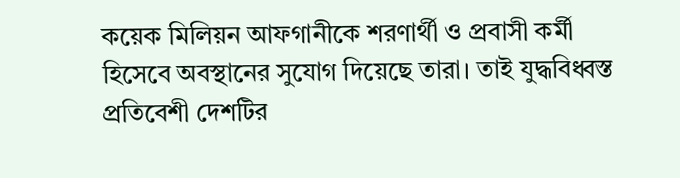কয়েক মিলিয়ন আফগানীকে শরণার্থী ও প্রবাসী কর্মী হিসেবে অবস্থানের সুযোগ দিয়েছে তারা। তাই যুদ্ধবিধ্বস্ত প্রতিবেশী দেশটির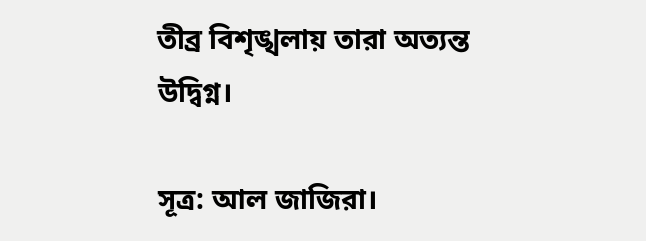তীব্র বিশৃঙ্খলায় তারা অত্যন্ত উদ্বিগ্ন।

সূত্র: আল জাজিরা।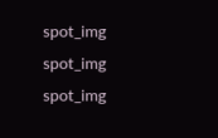spot_img
spot_img
spot_img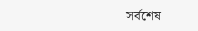সর্বশেষ